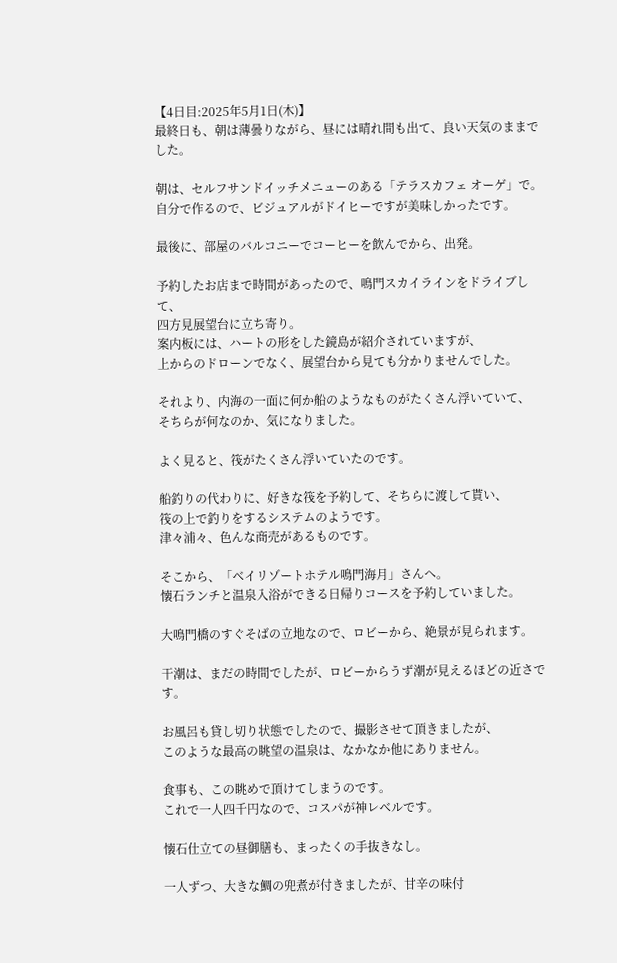【4日目:2025年5月1日(木)】
最終日も、朝は薄曇りながら、昼には晴れ間も出て、良い天気のままでした。

朝は、セルフサンドイッチメニューのある「テラスカフェ オーゲ」で。
自分で作るので、ビジュアルがドイヒーですが美味しかったです。

最後に、部屋のバルコニーでコーヒーを飲んでから、出発。

予約したお店まで時間があったので、鳴門スカイラインをドライブして、
四方見展望台に立ち寄り。
案内板には、ハートの形をした鏡島が紹介されていますが、
上からのドローンでなく、展望台から見ても分かりませんでした。

それより、内海の一面に何か船のようなものがたくさん浮いていて、
そちらが何なのか、気になりました。

よく見ると、筏がたくさん浮いていたのです。

船釣りの代わりに、好きな筏を予約して、そちらに渡して貰い、
筏の上で釣りをするシステムのようです。
津々浦々、色んな商売があるものです。

そこから、「ベイリゾートホテル鳴門海月」さんへ。
懐石ランチと温泉入浴ができる日帰りコースを予約していました。

大鳴門橋のすぐそばの立地なので、ロビーから、絶景が見られます。

干潮は、まだの時間でしたが、ロビーからうず潮が見えるほどの近さです。

お風呂も貸し切り状態でしたので、撮影させて頂きましたが、
このような最高の眺望の温泉は、なかなか他にありません。

食事も、この眺めで頂けてしまうのです。
これで一人四千円なので、コスパが神レベルです。

懐石仕立ての昼御膳も、まったくの手抜きなし。

一人ずつ、大きな鯛の兜煮が付きましたが、甘辛の味付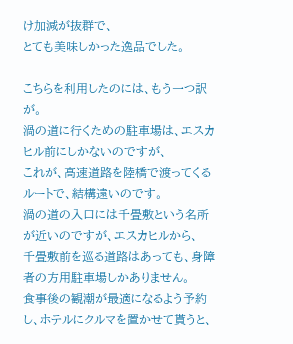け加減が抜群で、
とても美味しかった逸品でした。

こちらを利用したのには、もう一つ訳が。
渦の道に行くための駐車場は、エスカヒル前にしかないのですが、
これが、高速道路を陸橋で渡ってくるルートで、結構遠いのです。
渦の道の入口には千畳敷という名所が近いのですが、エスカヒルから、
千畳敷前を巡る道路はあっても、身障者の方用駐車場しかありません。
食事後の観潮が最適になるよう予約し、ホテルにクルマを置かせて貰うと、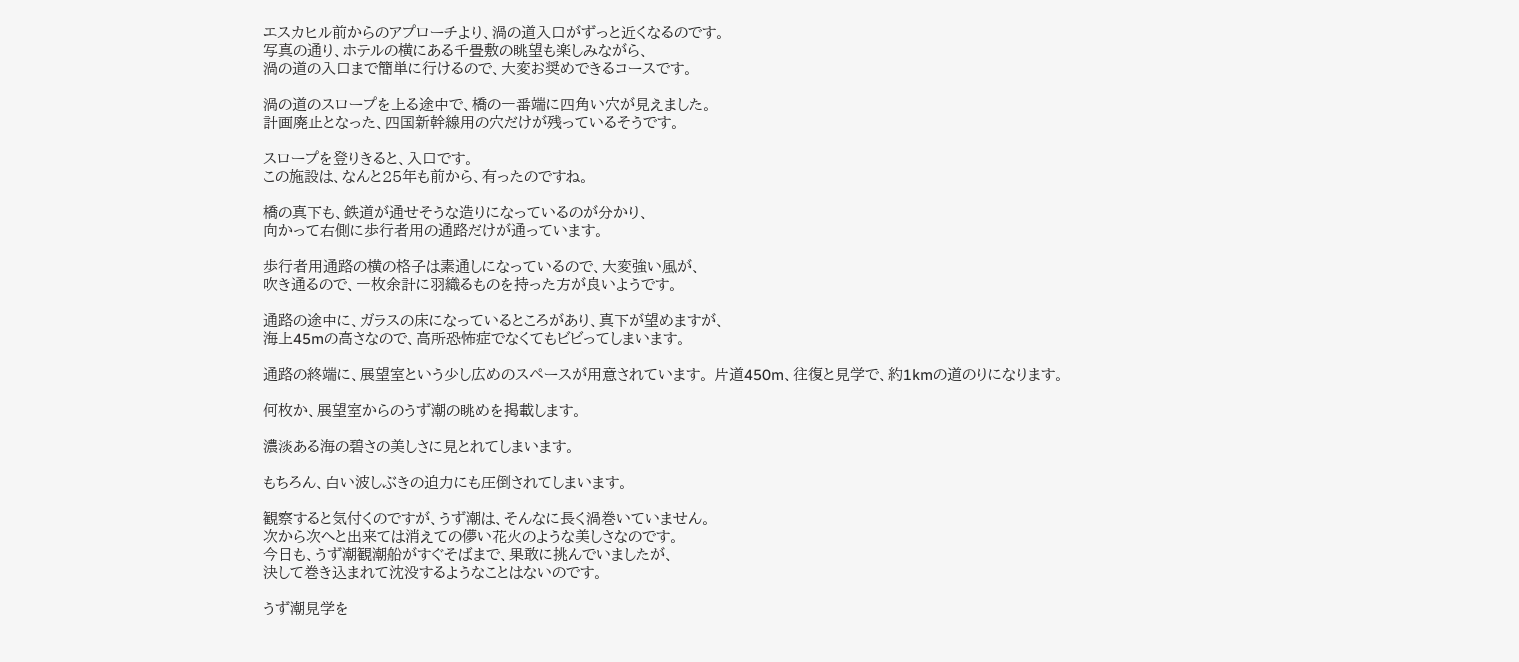エスカヒル前からのアプローチより、渦の道入口がずっと近くなるのです。
写真の通り、ホテルの横にある千畳敷の眺望も楽しみながら、
渦の道の入口まで簡単に行けるので、大変お奨めできるコースです。

渦の道のスロープを上る途中で、橋の一番端に四角い穴が見えました。
計画廃止となった、四国新幹線用の穴だけが残っているそうです。

スロープを登りきると、入口です。
この施設は、なんと25年も前から、有ったのですね。

橋の真下も、鉄道が通せそうな造りになっているのが分かり、
向かって右側に歩行者用の通路だけが通っています。

歩行者用通路の横の格子は素通しになっているので、大変強い風が、
吹き通るので、一枚余計に羽織るものを持った方が良いようです。

通路の途中に、ガラスの床になっているところがあり、真下が望めますが、
海上45mの高さなので、高所恐怖症でなくてもビビってしまいます。

通路の終端に、展望室という少し広めのスペースが用意されています。 片道450m、往復と見学で、約1kmの道のりになります。

何枚か、展望室からのうず潮の眺めを掲載します。

濃淡ある海の碧さの美しさに見とれてしまいます。

もちろん、白い波しぶきの迫力にも圧倒されてしまいます。

観察すると気付くのですが、うず潮は、そんなに長く渦巻いていません。
次から次へと出来ては消えての儚い花火のような美しさなのです。
今日も、うず潮観潮船がすぐそばまで、果敢に挑んでいましたが、
決して巻き込まれて沈没するようなことはないのです。

うず潮見学を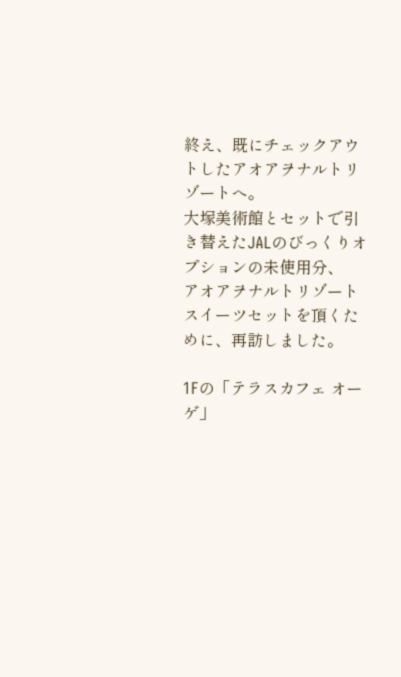終え、既にチェックアウトしたアオアヲナルトリゾートへ。
大塚美術館とセットで引き替えたJALのびっくりオプションの未使用分、
アオアヲナルトリゾートスイーツセットを頂くために、再訪しました。

1Fの「テラスカフェ オーゲ」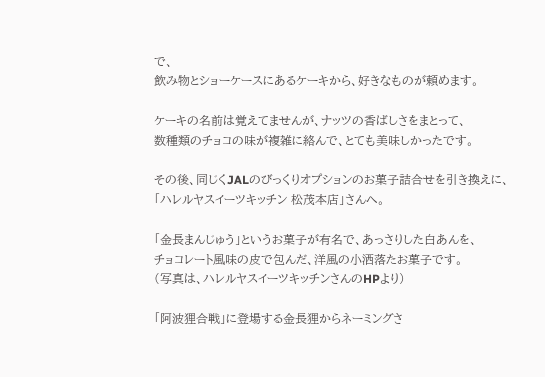で、
飲み物とショーケースにあるケーキから、好きなものが頼めます。

ケーキの名前は覚えてませんが、ナッツの香ばしさをまとって、
数種類のチョコの味が複雑に絡んで、とても美味しかったです。

その後、同じくJALのびっくりオプションのお菓子詰合せを引き換えに、
「ハレルヤスイーツキッチン 松茂本店」さんへ。

「金長まんじゅう」というお菓子が有名で、あっさりした白あんを、
チョコレート風味の皮で包んだ、洋風の小洒落たお菓子です。
(写真は、ハレルヤスイーツキッチンさんのHPより)

「阿波狸合戦」に登場する金長狸からネーミングさ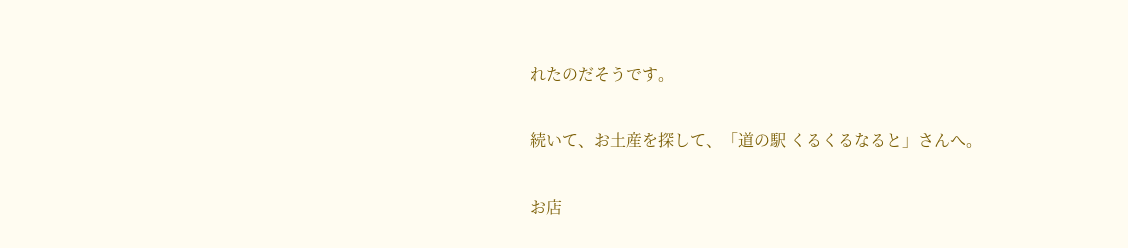れたのだそうです。

続いて、お土産を探して、「道の駅 くるくるなると」さんへ。

お店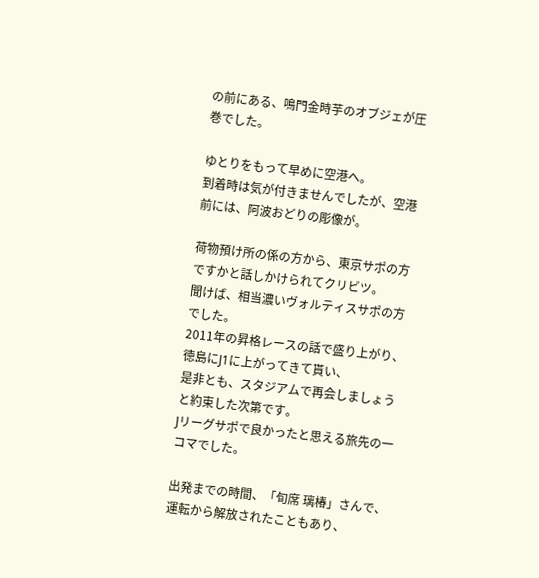の前にある、鳴門金時芋のオブジェが圧巻でした。

ゆとりをもって早めに空港へ。
到着時は気が付きませんでしたが、空港前には、阿波おどりの彫像が。

荷物預け所の係の方から、東京サポの方ですかと話しかけられてクリビツ。
聞けば、相当濃いヴォルティスサポの方でした。
2011年の昇格レースの話で盛り上がり、徳島にJ1に上がってきて貰い、
是非とも、スタジアムで再会しましょうと約束した次第です。
Jリーグサポで良かったと思える旅先の一コマでした。

出発までの時間、「旬席 璃椿」さんで、運転から解放されたこともあり、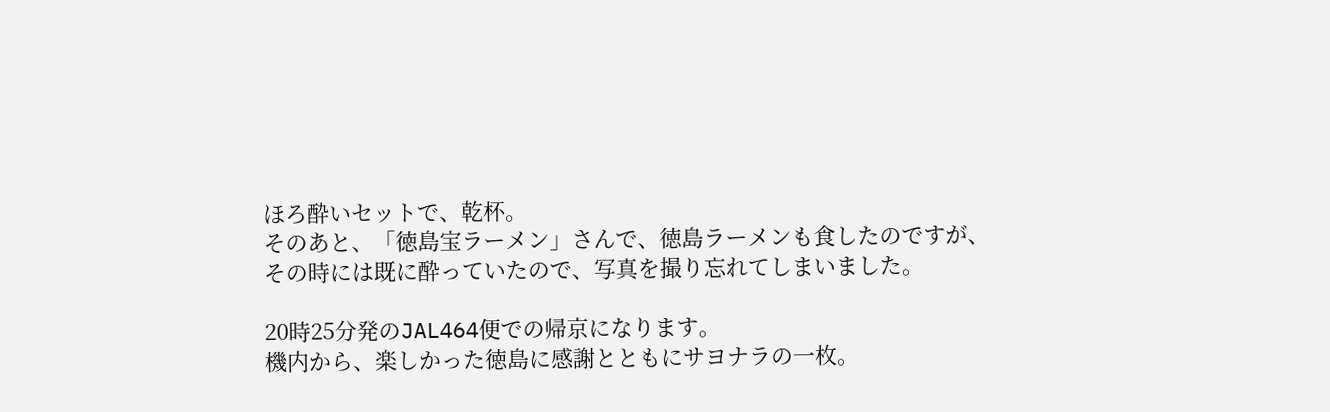ほろ酔いセットで、乾杯。
そのあと、「徳島宝ラーメン」さんで、徳島ラーメンも食したのですが、
その時には既に酔っていたので、写真を撮り忘れてしまいました。

20時25分発のJAL464便での帰京になります。
機内から、楽しかった徳島に感謝とともにサヨナラの一枚。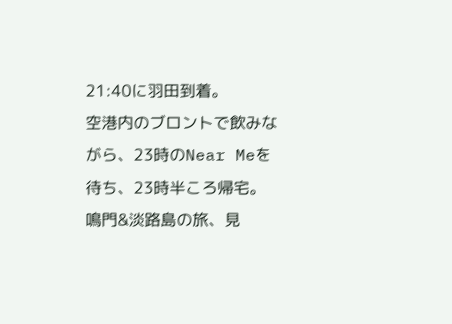21:40に羽田到着。
空港内のブロントで飲みながら、23時のNear Meを待ち、23時半ころ帰宅。
鳴門&淡路島の旅、見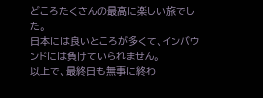どころたくさんの最高に楽しい旅でした。
日本には良いところが多くて、インバウンドには負けていられません。
以上で、最終日も無事に終わ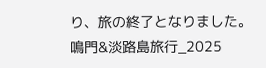り、旅の終了となりました。
鳴門&淡路島旅行_2025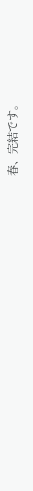春、完結です。